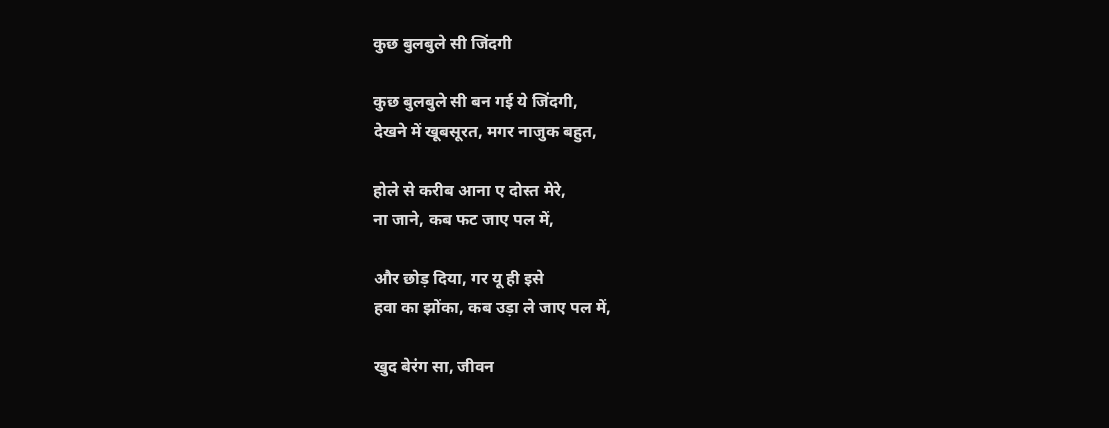कुछ बुलबुले सी जिंदगी

कुछ बुलबुले सी बन गई ये जिंदगी,
देखने में खूबसूरत, मगर नाजुक बहुत,

होले से करीब आना ए दोस्त मेरे,
ना जाने, कब फट जाए पल में,

और छोड़ दिया, गर यू ही इसे
हवा का झोंका, कब उड़ा ले जाए पल में,

खुद बेरंग सा, जीवन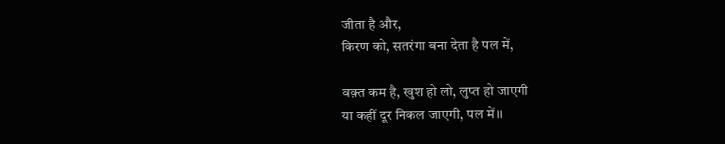जीता है और,
किरण को, सतरंगा बना देता है पल में,

वक़्त कम है, खुश हो लो, लुप्त हो जाएगी
या कहीं दूर निकल जाएगी, पल में।।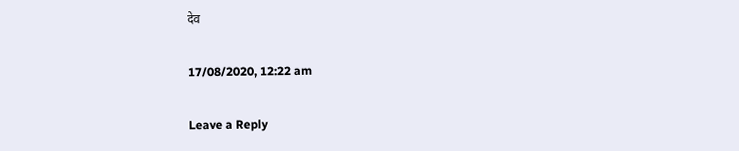देव

17/08/2020, 12:22 am

Leave a Reply